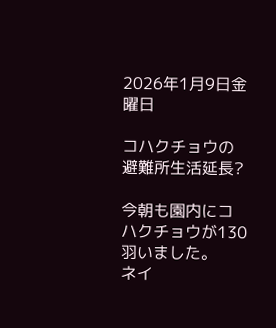2026年1月9日金曜日

コハクチョウの避難所生活延長?

今朝も園内にコハクチョウが130羽いました。
ネイ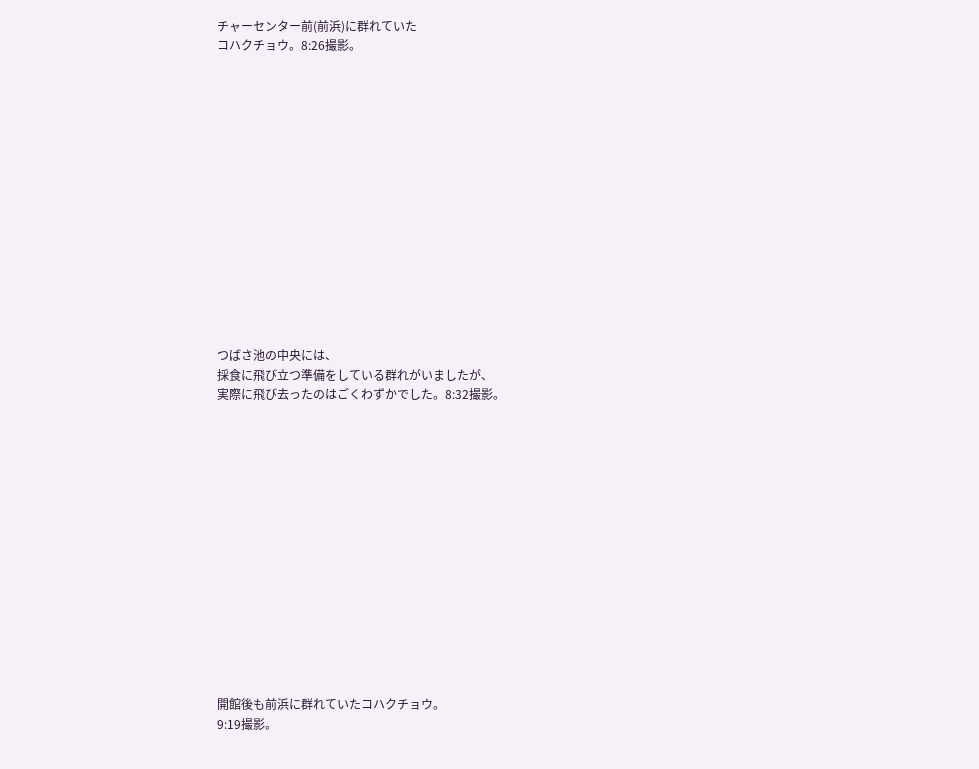チャーセンター前(前浜)に群れていた
コハクチョウ。8:26撮影。















つばさ池の中央には、
採食に飛び立つ準備をしている群れがいましたが、
実際に飛び去ったのはごくわずかでした。8:32撮影。















開館後も前浜に群れていたコハクチョウ。
9:19撮影。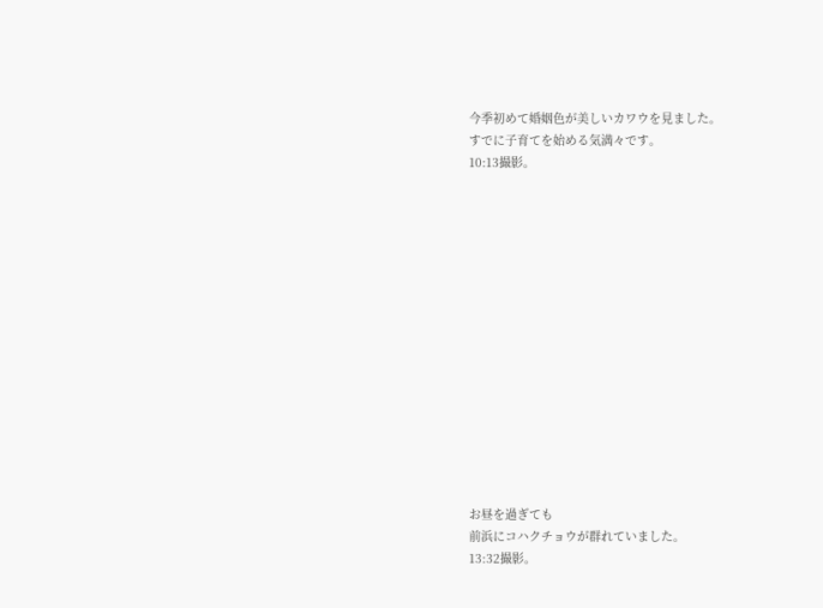今季初めて婚姻色が美しいカワウを見ました。
すでに子育てを始める気満々です。
10:13撮影。















お昼を過ぎても
前浜にコハクチョウが群れていました。
13:32撮影。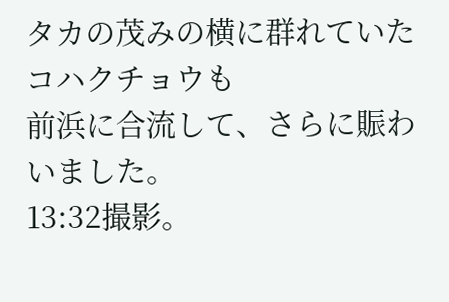タカの茂みの横に群れていたコハクチョウも
前浜に合流して、さらに賑わいました。
13:32撮影。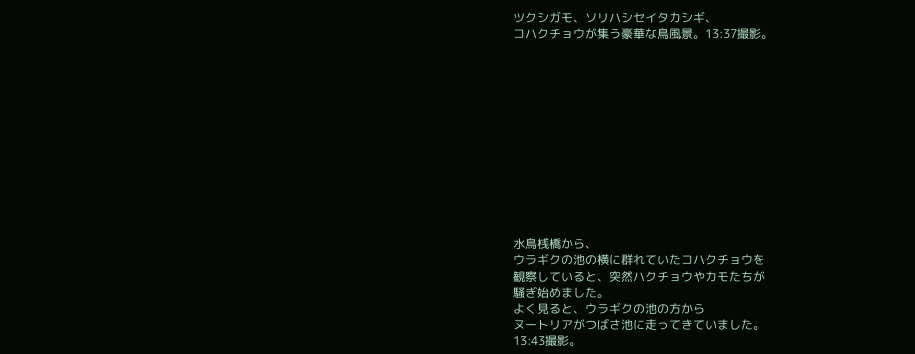ツクシガモ、ソリハシセイタカシギ、
コハクチョウが集う豪華な鳥風景。13:37撮影。












水鳥桟橋から、
ウラギクの池の横に群れていたコハクチョウを
観察していると、突然ハクチョウやカモたちが
騒ぎ始めました。
よく見ると、ウラギクの池の方から
ヌートリアがつばさ池に走ってきていました。
13:43撮影。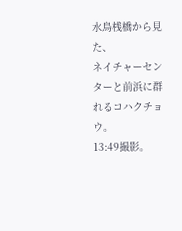水鳥桟橋から見た、
ネイチャーセンターと前浜に群れるコハクチョウ。
13:49撮影。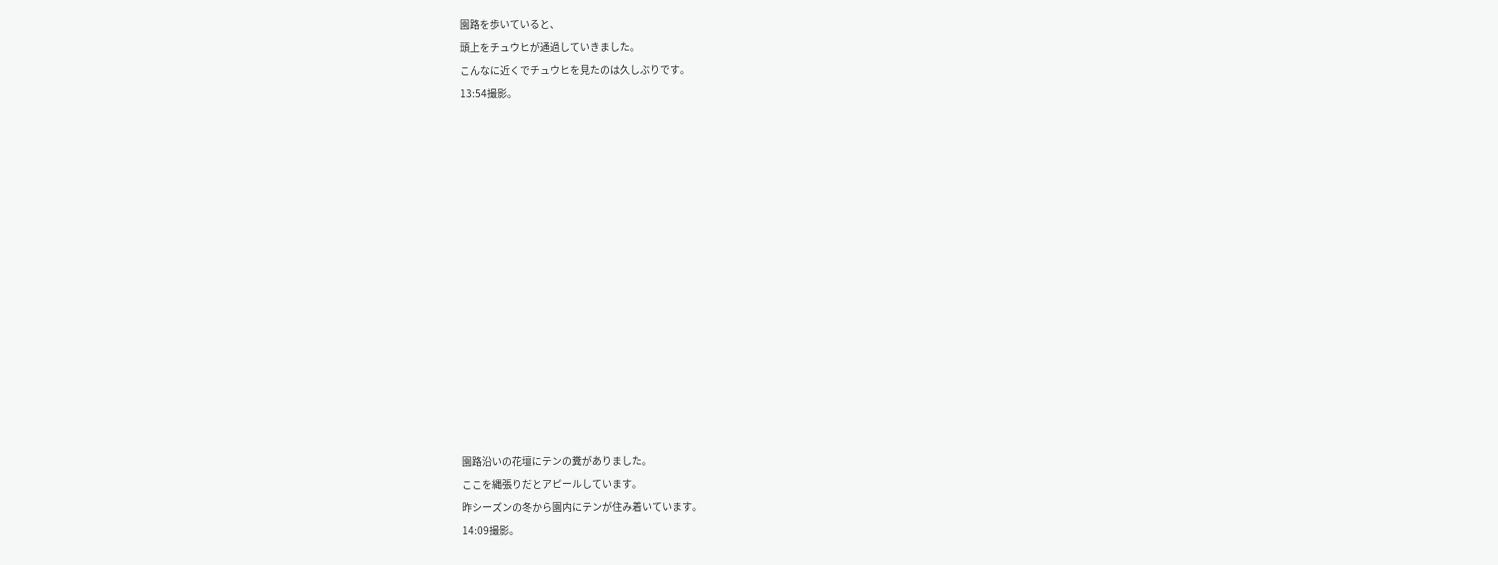園路を歩いていると、
頭上をチュウヒが通過していきました。
こんなに近くでチュウヒを見たのは久しぶりです。
13:54撮影。















園路沿いの花壇にテンの糞がありました。
ここを縄張りだとアピールしています。
昨シーズンの冬から園内にテンが住み着いています。
14:09撮影。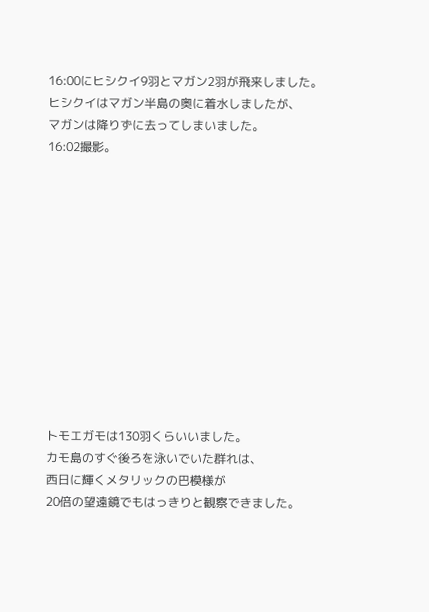16:00にヒシクイ9羽とマガン2羽が飛来しました。
ヒシクイはマガン半島の奥に着水しましたが、
マガンは降りずに去ってしまいました。
16:02撮影。












トモエガモは130羽くらいいました。
カモ島のすぐ後ろを泳いでいた群れは、
西日に輝くメタリックの巴模様が
20倍の望遠鏡でもはっきりと観察できました。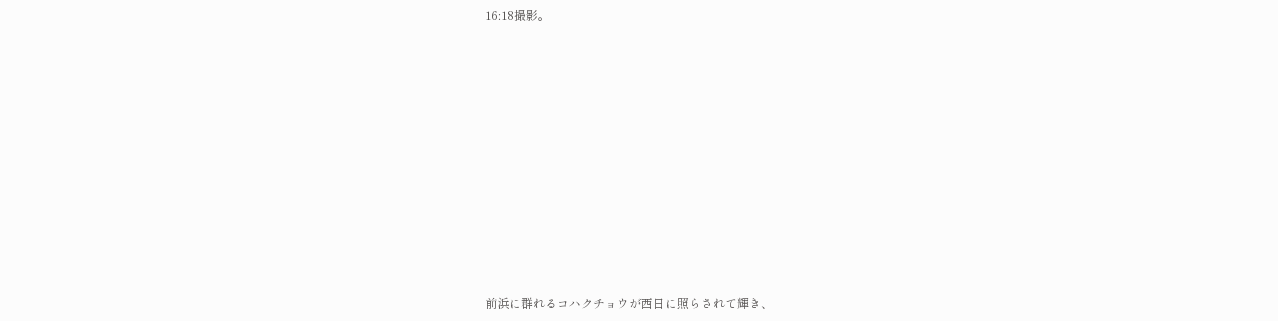16:18撮影。












前浜に群れるコハクチョウが西日に照らされて輝き、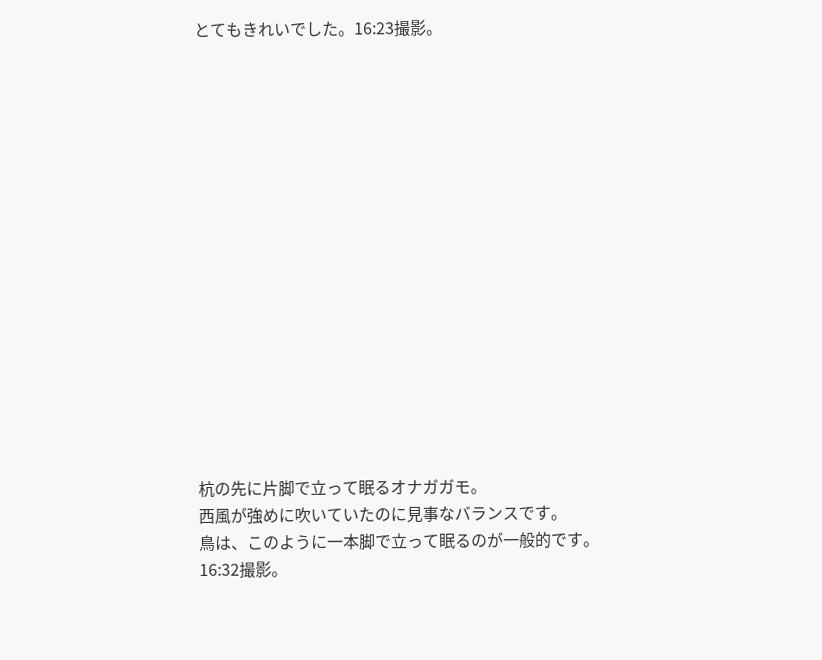とてもきれいでした。16:23撮影。
















杭の先に片脚で立って眠るオナガガモ。
西風が強めに吹いていたのに見事なバランスです。
鳥は、このように一本脚で立って眠るのが一般的です。
16:32撮影。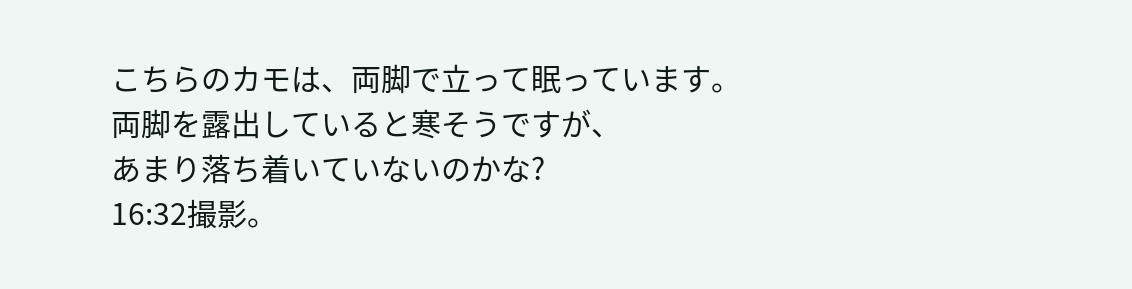こちらのカモは、両脚で立って眠っています。
両脚を露出していると寒そうですが、
あまり落ち着いていないのかな?
16:32撮影。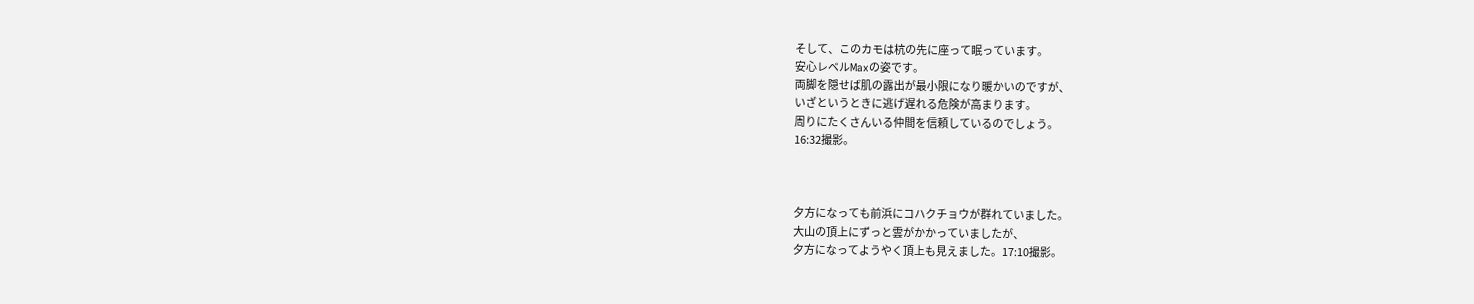そして、このカモは杭の先に座って眠っています。
安心レベルMaxの姿です。
両脚を隠せば肌の露出が最小限になり暖かいのですが、
いざというときに逃げ遅れる危険が高まります。
周りにたくさんいる仲間を信頼しているのでしょう。
16:32撮影。



夕方になっても前浜にコハクチョウが群れていました。
大山の頂上にずっと雲がかかっていましたが、
夕方になってようやく頂上も見えました。17:10撮影。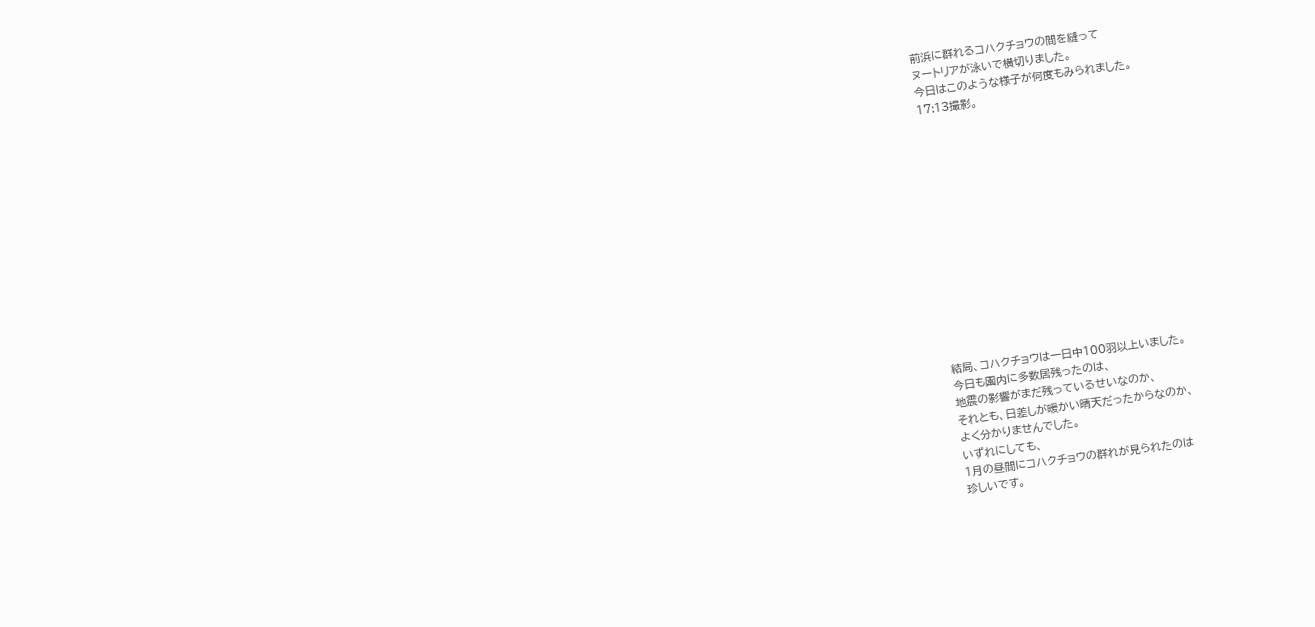前浜に群れるコハクチョウの間を縫って
ヌートリアが泳いで横切りました。
今日はこのような様子が何度もみられました。
17:13撮影。














結局、コハクチョウは一日中100羽以上いました。
今日も園内に多数居残ったのは、
地震の影響がまだ残っているせいなのか、
それとも、日差しが暖かい晴天だったからなのか、
よく分かりませんでした。
いずれにしても、
1月の昼間にコハクチョウの群れが見られたのは
珍しいです。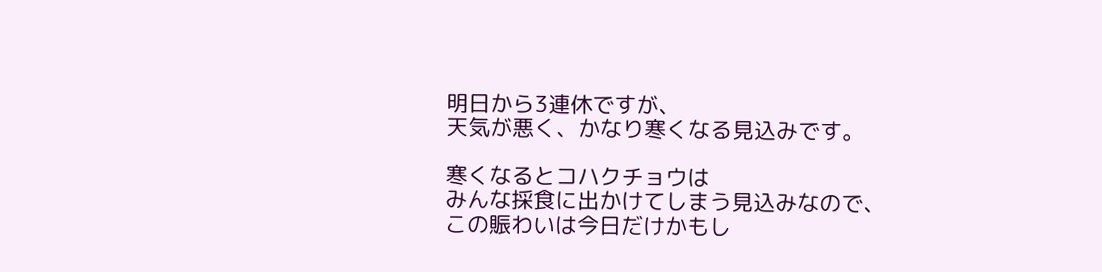明日から3連休ですが、
天気が悪く、かなり寒くなる見込みです。

寒くなるとコハクチョウは
みんな採食に出かけてしまう見込みなので、
この賑わいは今日だけかもし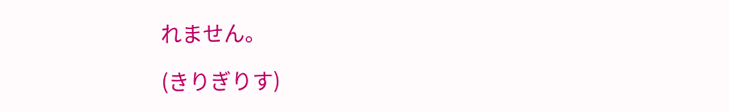れません。

(きりぎりす)